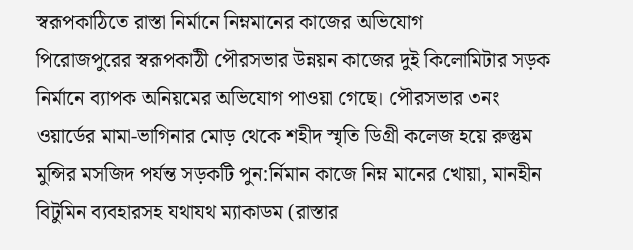স্বরূপকাঠিতে রাস্তা নির্মানে নিম্নমানের কাজের অভিযোগ
পিরোজপুরের স্বরূপকাঠী পৌরসভার উন্নয়ন কাজের দুই কিলোমিটার সড়ক নির্মানে ব্যাপক অনিয়মের অভিযোগ পাওয়া গেছে। পৌরসভার ৩নং ওয়ার্ডের মামা-ভাগিনার মোড় থেকে শহীদ স্মৃতি ডিগ্রী কলেজ হয়ে রুস্তুম মুন্সির মসজিদ পর্যন্ত সড়কটি পুন:র্নিমান কাজে নিম্ন মানের খোয়া, মানহীন বিটুমিন ব্যবহারসহ যথাযথ ম্যাকাডম (রাস্তার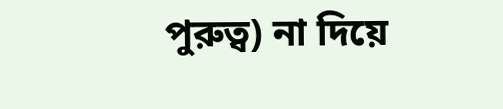পুরুত্ব) না দিয়ে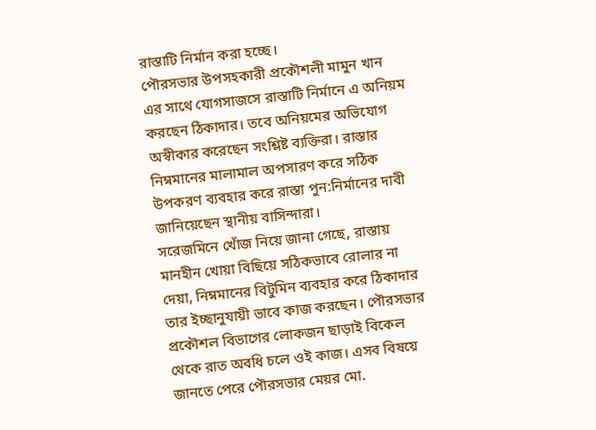রাস্তাটি নির্মান করা হচ্ছে।
পৌরসভার উপসহকারী প্রকৌশলী মামুন খান এর সাথে যোগসাজসে রাস্তাটি নির্মানে এ অনিয়ম করছেন ঠিকাদার। তবে অনিয়মের অভিযোগ অস্বীকার করেছেন সংশ্লিষ্ট ব্যক্তিরা। রাস্তার নিম্নমানের মালামাল অপসারণ করে সঠিক উপকরণ ব্যবহার করে রাস্তা পুন:নির্মানের দাবী জানিয়েছেন স্থানীয় বাসিন্দারা।
সরেজমিনে খোঁজ নিয়ে জানা গেছে, রাস্তায় মানহীন খোয়া বিছিয়ে সঠিকভাবে রোলার না দেয়া, নিম্নমানের বিটুমিন ব্যবহার করে ঠিকাদার তার ইচ্ছানুযায়ী ভাবে কাজ করছেন। পৌরসভার প্রকৌশল বিভাগের লোকজন ছাড়াই বিকেল থেকে রাত অবধি চলে ওই কাজ। এসব বিষয়ে জানতে পেরে পৌরসভার মেয়র মো.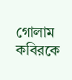গোলাম কবিরকে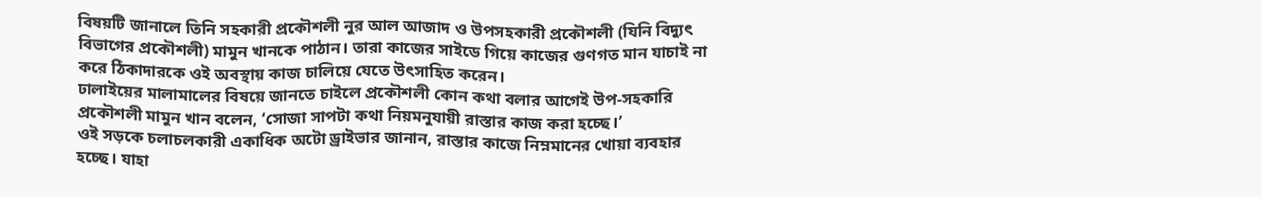বিষয়টি জানালে তিনি সহকারী প্রকৌশলী নুর আল আজাদ ও উপসহকারী প্রকৌশলী (যিনি বিদ্যুৎ বিভাগের প্রকৌশলী) মামুন খানকে পাঠান। তারা কাজের সাইডে গিয়ে কাজের গুণগত মান যাচাই না করে ঠিকাদারকে ওই অবস্থায় কাজ চালিয়ে যেতে উৎসাহিত করেন।
ঢালাইয়ের মালামালের বিষয়ে জানতে চাইলে প্রকৌশলী কোন কথা বলার আগেই উপ-সহকারি প্রকৌশলী মামুন খান বলেন, ‘সোজা সাপটা কথা নিয়মনুযায়ী রাস্তার কাজ করা হচ্ছে।’
ওই সড়কে চলাচলকারী একাধিক অটো ড্রাইভার জানান, রাস্তার কাজে নিম্নমানের খোয়া ব্যবহার হচ্ছে। যাহা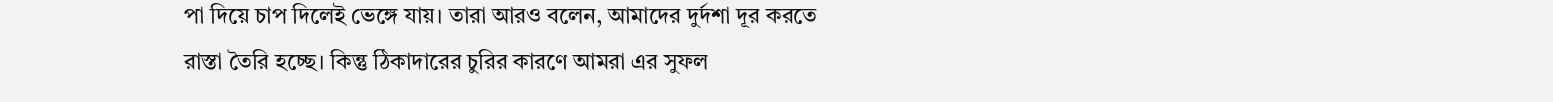পা দিয়ে চাপ দিলেই ভেঙ্গে যায়। তারা আরও বলেন, আমাদের দুর্দশা দূর করতে রাস্তা তৈরি হচ্ছে। কিন্তু ঠিকাদারের চুরির কারণে আমরা এর সুফল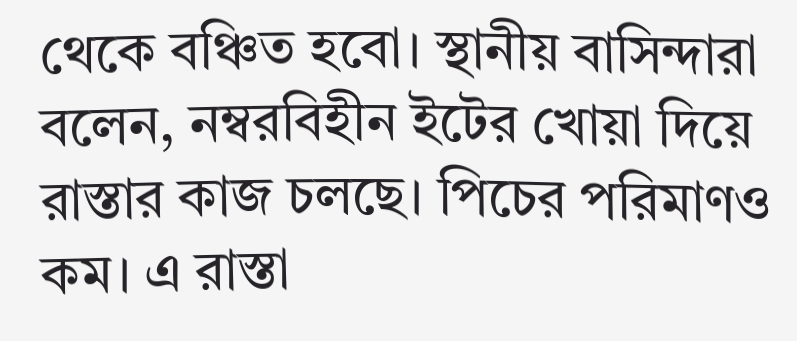থেকে বঞ্চিত হবো। স্থানীয় বাসিন্দারা বলেন, নম্বরবিহীন ইটের খোয়া দিয়ে রাস্তার কাজ চলছে। পিচের পরিমাণও কম। এ রাস্তা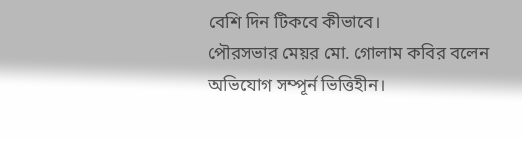বেশি দিন টিকবে কীভাবে।
পৌরসভার মেয়র মো. গোলাম কবির বলেন অভিযোগ সম্পূর্ন ভিত্তিহীন।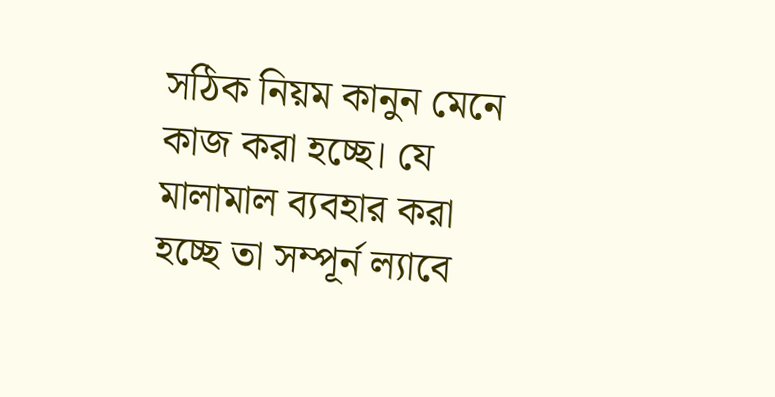সঠিক নিয়ম কানুন মেনে কাজ করা হচ্ছে। যে মালামাল ব্যবহার করা হচ্ছে তা সম্পূর্ন ল্যাবে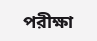পরীক্ষা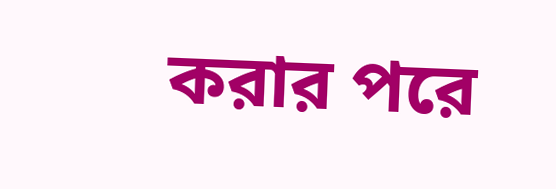করার পরে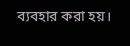ব্যবহার করা হয়।